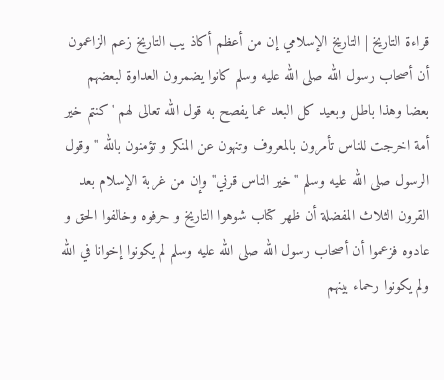قراءة التاريخ | التاريخ الإسلامي إن من أعظم أكاذ يب التاريخ زعم الزاعمون أن أصحاب رسول الله صلى الله عليه وسلم كانوا يضمرون العداوة لبعضهم بعضا وهذا باطل وبعيد كل البعد عما يفصح به قول الله تعالى لهم 'كنتم خير أمة اخرجت للناس تأمرون بالمعروف وتنهون عن المنكر و تؤمنون بالله '' وقول الرسول صلى الله عليه وسلم ''خير الناس قرني'' وإن من غربة الإسلام بعد القرون الثلاث المفضلة أن ظهر كتاب شوهوا التاريخ و حرفوه وخالفوا الحق و عادوه فزعموا أن أصحاب رسول الله صلى الله عليه وسلم لم يكونوا إخوانا في الله ولم يكونوا رحماء بينهم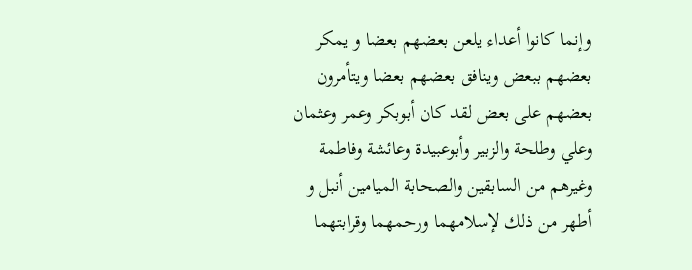وإنما كانوا أعداء يلعن بعضهم بعضا و يمكر بعضهم ببعض وينافق بعضهم بعضا ويتأمرون بعضهم على بعض لقد كان أبوبكر وعمر وعثمان وعلي وطلحة والزبير وأبوعبيدة وعائشة وفاطمة وغيرهم من السابقين والصحابة الميامين أنبل و أطهر من ذلك لإسلامهما ورحمهما وقرابتهما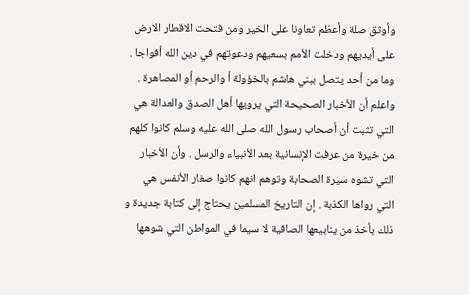وأوثق صلة وأعظم تعاونا على الخير ومن فتحت الاقطار الارض على أيديهم ودخلت الأمم بسعيهم ودعوتهم في دين الله أفواجا . وما من أحد يتصل ببني هاشم بالخؤولة أ والرحم أو المصاهرة . واعلم أن الأخبار الصحيحة التي يرويها أهل الصدق والعدالة هي التي تثبت أن أصحاب رسول الله صلى الله عليه وسلم كانوا كلهم من خيرة من عرفت الإنسانية بعد الأنبياء والرسل . وأن الأخبار التي تشوه سيرة الصحابة وتوهم انهم كانوا صغار الأنفس هي التي رواها الكذبة . إن التاريخ المسلمين يحتاج إلى كتابة جديدة و ذلك بأخذ من ينابيعها الصافية لا سيما في المواطن التي شوهها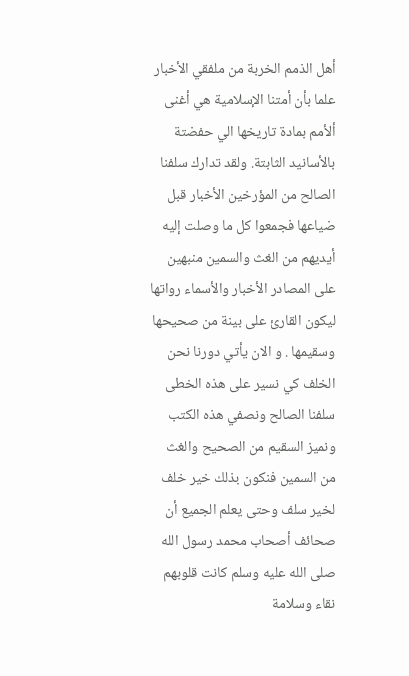أهل الذمم الخربة من ملفقي الأخبار علما بأن أمتنا الإسلامية هي أغنى ألأمم بمادة تاريخها الي حفضتة بالأسانيد الثابتة. ولقد تدارك سلفنا الصالح من المؤرخين الأخبار قبل ضياعها فجمعوا كل ما وصلت إليه أيديهم من الغث والسمين منبهين على المصادر الأخبار والأسماء رواتها ليكون القارئ على بينة من صحيحها وسقيمها . و الان يأتي دورنا نحن الخلف كي نسير على هذه الخطى سلفنا الصالح ونصفي هذه الكتب ونميز السقيم من الصحيح والغث من السمين فنكون بذلك خير خلف لخير سلف وحتى يعلم الجميع أن صحائف أصحاب محمد رسول الله صلى الله عليه وسلم كانت قلوبهم نقاء وسلامة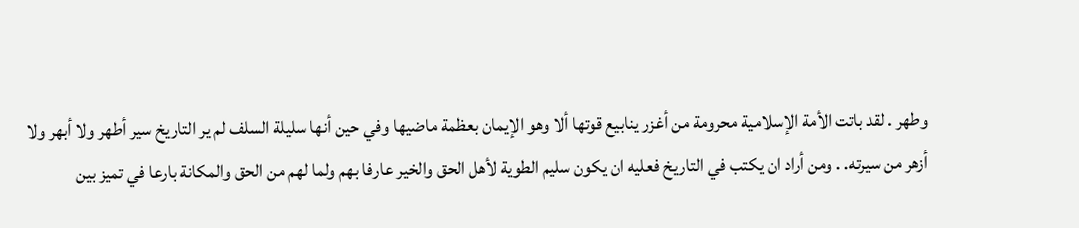وطهر . لقد باتت الأمة الإسلامية محرومة من أغزر ينابيع قوتها ألا وهو الإيمان بعظمة ماضيها وفي حين أنها سليلة السلف لم ير التاريخ سير أطهر ولا أبهر ولا أزهر من سيرته. . ومن أراد ان يكتب في التاريخ فعليه ان يكون سليم الطوية لأهل الحق والخير عارفا بهم ولما لهم من الحق والمكانة بارعا في تميز بين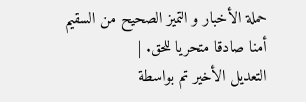حملة الأخبار و التميز الصحيح من السقيم أمنا صادقا متحريا للحق. |
التعديل الأخير تم بواسطة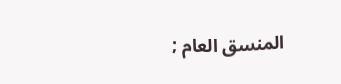المنسق العام ;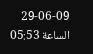29-06-09 الساعة 05:53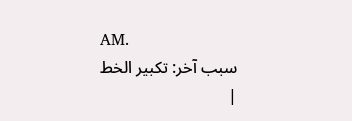AM.
سبب آخر: تكبير الخط
|